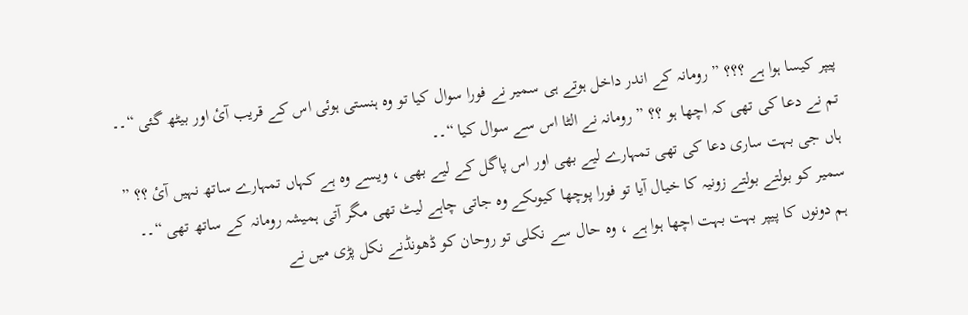پیپر کیسا ہوا ہے ؟؟؟ ” رومانہ کے اندر داخل ہوتے ہی سمیر نے فورا سوال کیا تو وہ ہنستی ہوئی اس کے قریب آئ اور بیٹھ گئی “۔۔
تم نے دعا کی تھی کہ اچھا ہو ؟؟ ” رومانہ نے الٹا اس سے سوال کیا “۔۔
ہاں جی بہت ساری دعا کی تھی تمہارے لیے بھی اور اس پاگل کے لیے بھی ، ویسے وہ ہے کہاں تمہارے ساتھ نہیں آئ ؟؟ ” سمیر کو بولتے بولتے زونیہ کا خیال آیا تو فورا پوچھا کیوںکے وہ جاتی چاہے لیٹ تھی مگر آتی ہمیشہ رومانہ کے ساتھ تھی “۔۔
ہم دونوں کا پیپر بہت بہت اچھا ہوا ہے ، وہ حال سے نکلی تو روحان کو ڈھونڈنے نکل پڑی میں نے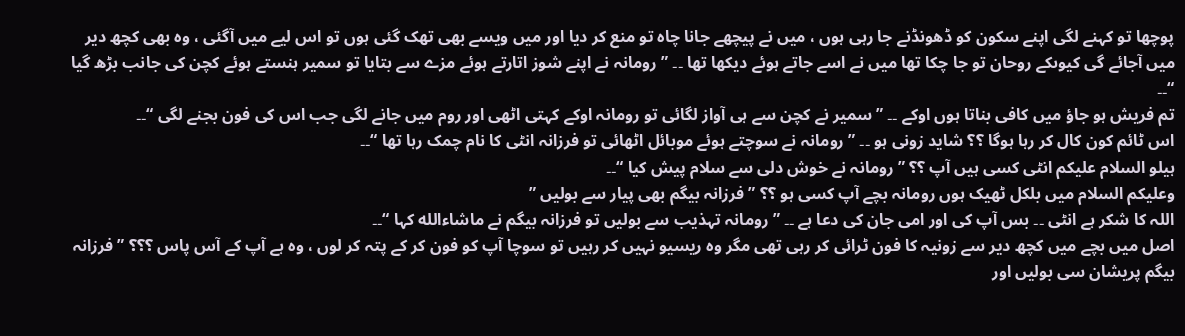پوچھا تو کہنے لگی اپنے سکون کو ڈھونڈنے جا رہی ہوں ، میں نے پیچھے جانا چاہ تو منع کر دیا اور میں ویسے بھی تھک گئی ہوں تو اس لیے میں آگئی ، وہ بھی کچھ دیر میں آجائے گی کیوںکے روحان تو جا چکا تھا میں نے اسے جاتے ہوئے دیکھا تھا ۔۔ ” رومانہ نے اپنے شوز اتارتے ہوئے مزے سے بتایا تو سمیر ہنستے ہوئے کچن کی جانب بڑھ گیا “۔۔
تم فریش ہو جاؤ میں کافی بناتا ہوں اوکے ۔۔ ” سمیر نے کچن سے ہی آواز لگائی تو رومانہ اوکے کہتی اٹھی اور روم میں جانے لگی جب اس کی فون بجنے لگی “۔۔
اس ٹائم کون کال کر رہا ہوگا ؟؟ شاید زونی ہو ۔۔ ” رومانہ نے سوچتے ہوئے موبائل اٹھائی تو فرزانہ انٹی کا نام چمک رہا تھا “۔۔
ہیلو السلام عليكم انٹی کسی ہیں آپ ؟؟ ” رومانہ نے خوش دلی سے سلام پیش کیا “۔۔
وعلیکم السلام میں بلکل ٹھیک ہوں رومانہ بچے آپ کسی ہو ؟؟ ” فرزانہ بیگم بھی پیار سے بولیں ”
اللہ کا شکر ہے انٹی ۔۔ بس آپ کی اور امی جان کی دعا ہے ۔۔ ” رومانہ تہذیب سے بولیں تو فرزانہ بیگم نے ماشاءالله کہا “۔۔
اصل میں بچے میں کچھ دیر سے زونیہ کا فون ٹرائی کر رہی تھی مگر وہ ریسیو نہیں کر رہیں تو سوچا آپ کو فون کر کے پتہ کر لوں ، وہ ہے آپ کے آس پاس ؟؟؟ ” فرزانہ بیگم پریشان سی بولیں اور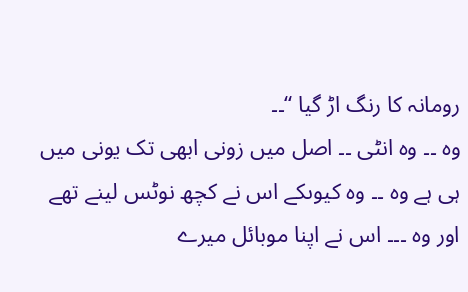رومانہ کا رنگ اڑ گیا “۔۔
وہ ۔۔ وہ انٹی ۔۔ اصل میں زونی ابھی تک یونی میں ہی ہے وہ ۔۔ وہ کیوںکے اس نے کچھ نوٹس لینے تھے اور وہ ۔۔۔ اس نے اپنا موبائل میرے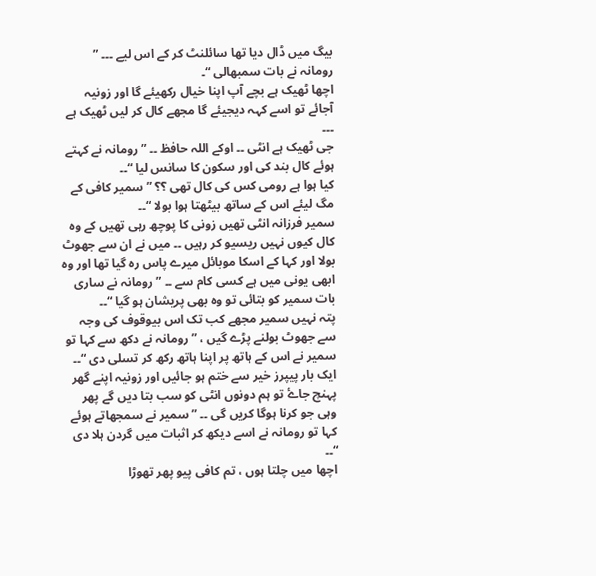بیگ میں ڈال دیا تھا سائلنٹ کر کے اس لیے ۔۔۔ ” رومانہ نے بات سمبھالی “۔
اچھا ٹھیک ہے بچے آپ اپنا خیال رکھیئے گا اور زونیہ آجائے تو اسے کہہ دیجیئے گا مجھے کال کر لیں ٹھیک ہے ۔۔۔
جی ٹھیک ہے انٹی ۔۔ اوکے اللہ حافظ ۔۔ ” رومانہ نے کہتے ہوئے کال بند کی اور سکون کا سانس لیا “۔۔
کیا ہوا ہے رومی کس کی کال تھی ؟؟ ” سمیر کافی کے مگ لیئے اس کے ساتھ بیٹھتا ہوا بولا “۔۔
سمیر فرزانہ انٹی تھیں زونی کا پوچھ رہی تھیں کے وہ کال کیوں نہیں ریسیو کر رہیں ۔۔ میں نے ان سے جھوٹ بولا اور کہا کے اسکا موبائل میرے پاس رہ گیا تھا اور وہ ابھی یونی میں ہے کسی کام سے ۔۔ ” رومانہ نے ساری بات سمیر کو بتائی تو وہ بھی پریشان ہو گیا “۔۔
پتہ نہیں سمیر مجھے کب تک اس بیوقوف کی وجہ سے جھوٹ بولنے پڑے گیں ، ” رومانہ نے دکھ سے کہا تو سمیر نے اس کے ہاتھ پر اپنا ہاتھ رکھ کر تسلی دی “۔۔
ایک بار پیپرز خیر سے ختم ہو جائیں اور زونیہ اپنے گھر پہنچ جاۓ تو ہم دونوں انٹی کو سب بتا دیں گے پھر وہی جو کرنا ہوگا کریں گی ۔۔ ” سمیر نے سمجھاتے ہوئے کہا تو رومانہ نے اسے دیکھ کر اثبات میں گردن ہلا دی “۔۔
اچھا میں چلتا ہوں ، تم کافی پیو پھر تھوڑا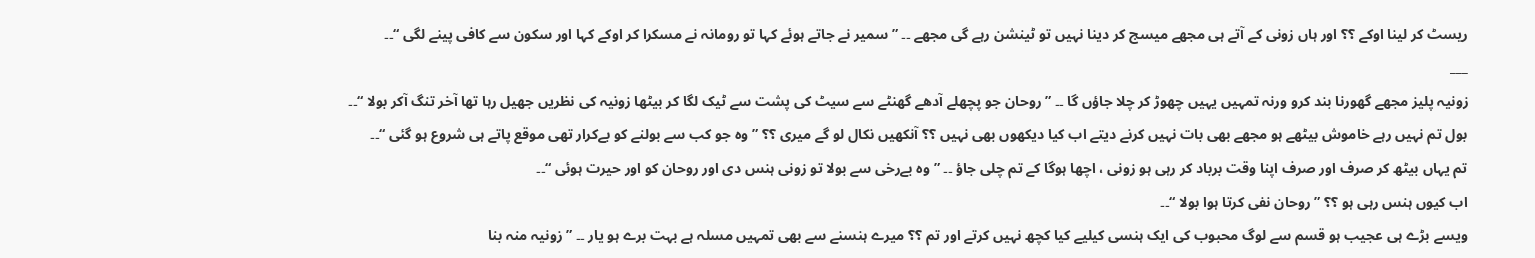ریسٹ کر لینا اوکے ؟؟ اور ہاں زونی کے آتے ہی مجھے میسج کر دینا نہیں تو ٹینشن رہے گی مجھے ۔۔ ” سمیر نے جاتے ہوئے کہا تو رومانہ نے مسکرا کر اوکے کہا اور سکون سے کافی پینے لگی “۔۔
___
زونیہ پلیز مجھے گھورنا بند کرو ورنہ تمہیں یہیں چھوڑ کر چلا جاؤں گا ۔۔ ” روحان جو پچھلے آدھے گھنٹے سے سیٹ کی پشت سے ٹیک لگا کر بیٹھا زونیہ کی نظریں جھیل رہا تھا آخر تنگ آکر بولا “۔۔
بول تم نہیں رہے خاموش بیٹھے ہو مجھے بھی بات نہیں کرنے دیتے اب کیا دیکھوں بھی نہیں ؟؟ آنکھیں نکال لو گے میری ؟؟ ” وہ جو کب سے بولنے کو بےکرار تھی موقع پاتے ہی شروع ہو گئی “۔۔
تم یہاں بیٹھ کر صرف اور صرف اپنا وقت برباد کر رہی ہو زونی ، اچھا ہوگا کے تم چلی جاؤ ۔۔ ” وہ بےرخی سے بولا تو زونی ہنس دی اور روحان کو اور حیرت ہوئی “۔۔
اب کیوں ہنس رہی ہو ؟؟ ” روحان نفی کرتا ہوا بولا “۔۔
ویسے بڑے ہی عجیب ہو قسم سے لوگ محبوب کی ایک ہنسی کیلیے کیا کچھ نہیں کرتے اور تم ؟؟ میرے ہنسنے سے بھی تمہیں مسلہ ہے بہت برے ہو یار ۔۔ ” زونیہ منہ بنا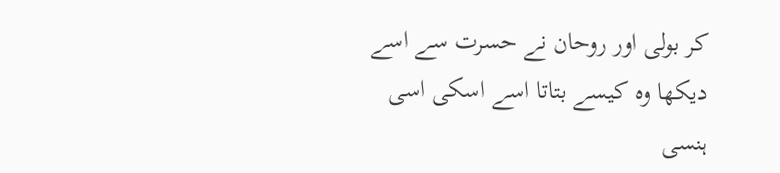کر بولی اور روحان نے حسرت سے اسے دیکھا وہ کیسے بتاتا اسے اسکی اسی ہنسی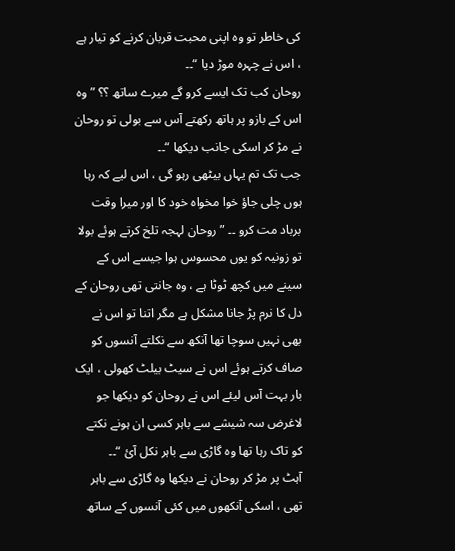کی خاطر تو وہ اپنی محبت قربان کرنے کو تیار ہے ، اس نے چہرہ موڑ دیا “۔۔
روحان کب تک ایسے کرو گے میرے ساتھ ؟؟ ” وہ اس کے بازو پر ہاتھ رکھتے آس سے بولی تو روحان نے مڑ کر اسکی جانب دیکھا “۔۔
جب تک تم یہاں بیٹھی رہو گی ، اس لیے کہ رہا ہوں چلی جاؤ خوا مخواہ خود کا اور میرا وقت برباد مت کرو ۔۔ ” روحان لہجہ تلخ کرتے ہوئے بولا تو زونیہ کو یوں محسوس ہوا جیسے اس کے سینے میں کچھ ٹوٹا ہے ، وہ جانتی تھی روحان کے دل کا نرم پڑ جانا مشکل ہے مگر اتنا تو اس نے بھی نہیں سوچا تھا آنکھ سے نکلتے آنسوں کو صاف کرتے ہوئے اس نے سیٹ بیلٹ کھولی ، ایک بار بہت آس لیئے اس نے روحان کو دیکھا جو لاغرض سہ شیشے سے باہر کسی ان ہونے نکتے کو تاک رہا تھا وہ گاڑی سے باہر نکل آئ “۔۔
آہٹ پر مڑ کر روحان نے دیکھا وہ گاڑی سے باہر تھی ، اسکی آنکھوں میں کئی آنسوں کے ساتھ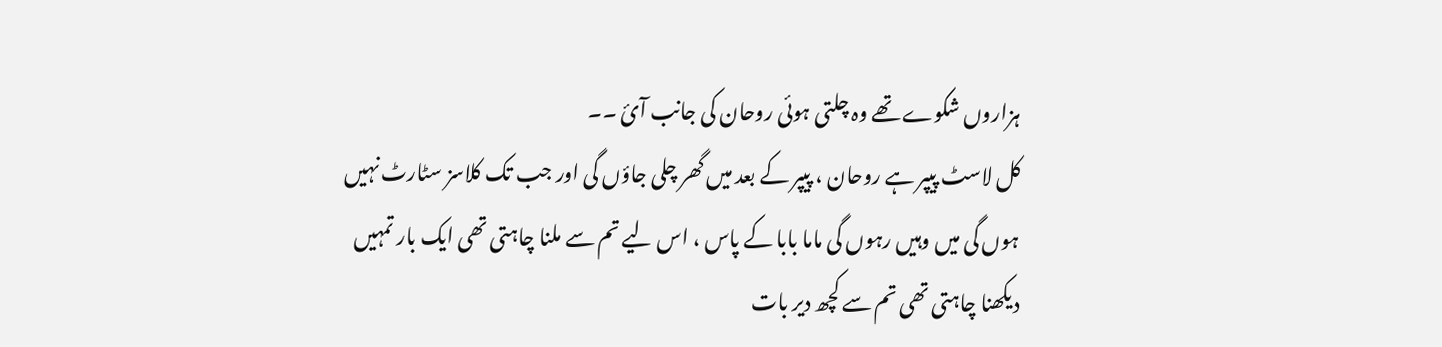ہزاروں شکوے تھے وہ چلتی ہوئی روحان کی جانب آئ ۔۔
کل لاسٹ پیپر ہے روحان ، پیپر کے بعد میں گھر چلی جاؤں گی اور جب تک کلاسز سٹارٹ نہیں ہوں گی میں وہیں رہوں گی ماما بابا کے پاس ، اس لیے تم سے ملنا چاہتی تھی ایک بار تمہیں دیکھنا چاہتی تھی تم سے کچھ دیر بات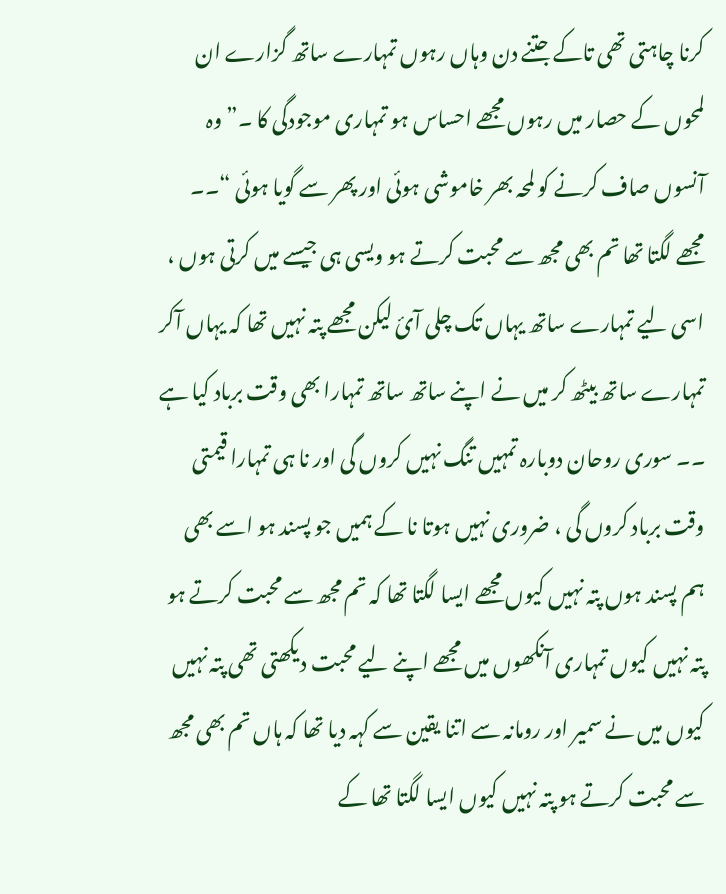کرنا چاہتی تھی تاکے جتنے دن وہاں رہوں تمہارے ساتھ گزارے ان لمحوں کے حصار میں رہوں مجھے احساس ہو تمہاری موجودگی کا ۔” وہ آنسوں صاف کرنے کو لمحہ بھر خاموشی ہوئی اور پھر سے گویا ہوئی “۔۔
مجھے لگتا تھا تم بھی مجھ سے محبت کرتے ہو ویسی ہی جیسے میں کرتی ہوں ، اسی لیے تمہارے ساتھ یہاں تک چلی آئ لیکن مجھے پتہ نہیں تھا کہ یہاں آکر تمہارے ساتھ بیٹھ کر میں نے اپنے ساتھ ساتھ تمہارا بھی وقت برباد کیا ہے ۔۔ سوری روحان دوبارہ تمہیں تنگ نہیں کروں گی اور نا ہی تمہارا قیمتی وقت برباد کروں گی ، ضروری نہیں ہوتا نا کے ہمیں جو پسند ہو اسے بھی ہم پسند ہوں پتہ نہیں کیوں مجھے ایسا لگتا تھا کہ تم مجھ سے محبت کرتے ہو پتہ نہیں کیوں تمہاری آنکھوں میں مجھے اپنے لیے محبت دیکھتی تھی پتہ نہیں کیوں میں نے سمیر اور رومانہ سے اتنا یقین سے کہہ دیا تھا کہ ہاں تم بھی مجھ سے محبت کرتے ہو پتہ نہیں کیوں ایسا لگتا تھا کے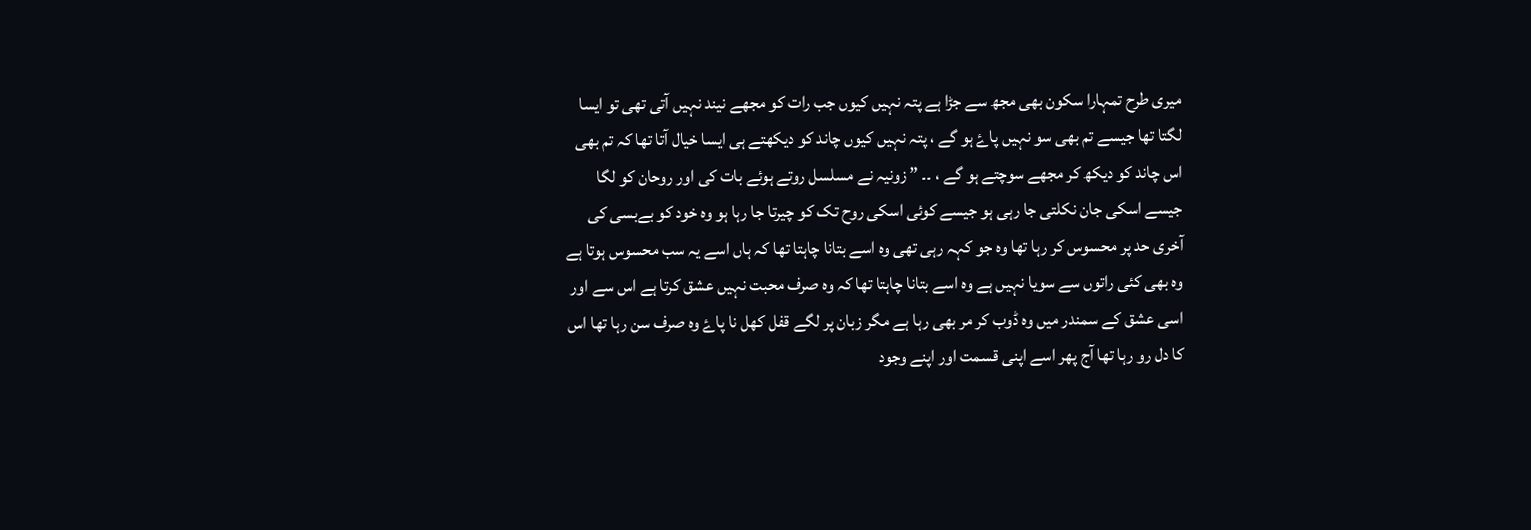میری طرح تمہارا سکون بھی مجھ سے جڑا ہے پتہ نہیں کیوں جب رات کو مجھے نیند نہیں آتی تھی تو ایسا لگتا تھا جیسے تم بھی سو نہیں پاۓ ہو گے ، پتہ نہیں کیوں چاند کو دیکھتے ہی ایسا خیال آتا تھا کہ تم بھی اس چاند کو دیکھ کر مجھے سوچتے ہو گے ، ۔۔ ” زونیہ نے مسلسل روتے ہوئے بات کی اور روحان کو لگا جیسے اسکی جان نکلتی جا رہی ہو جیسے کوئی اسکی روح تک کو چیرتا جا رہا ہو وہ خود کو بےبسی کی آخری حد پر محسوس کر رہا تھا وہ جو کہہ رہی تھی وہ اسے بتانا چاہتا تھا کہ ہاں اسے یہ سب محسوس ہوتا ہے وہ بھی کئی راتوں سے سویا نہیں ہے وہ اسے بتانا چاہتا تھا کہ وہ صرف محبت نہیں عشق کرتا ہے اس سے اور اسی عشق کے سمندر میں وہ ڈوب کر مر بھی رہا ہے مگر زبان پر لگے قفل کھل نا پاۓ وہ صرف سن رہا تھا اس کا دل رو رہا تھا آج پھر اسے اپنی قسمت اور اپنے وجود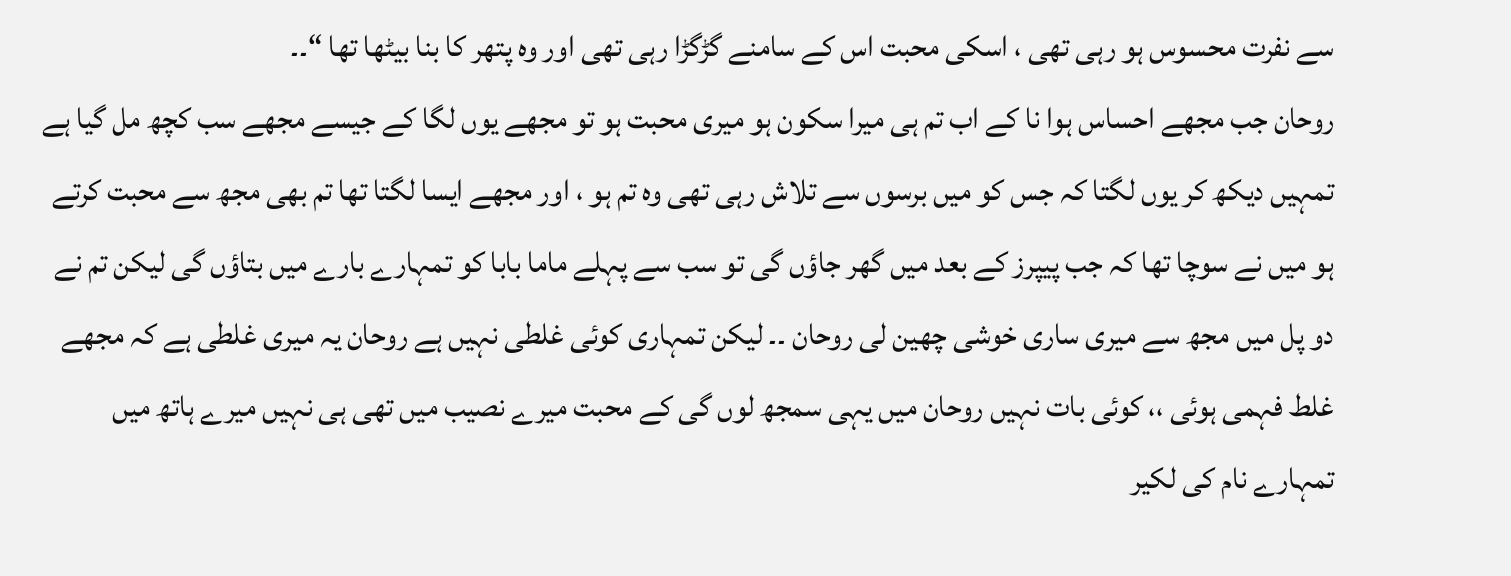سے نفرت محسوس ہو رہی تھی ، اسکی محبت اس کے سامنے گڑگڑا رہی تھی اور وہ پتھر کا بنا بیٹھا تھا “۔۔
روحان جب مجھے احساس ہوا نا کے اب تم ہی میرا سکون ہو میری محبت ہو تو مجھے یوں لگا کے جیسے مجھے سب کچھ مل گیا ہے تمہیں دیکھ کر یوں لگتا کہ جس کو میں برسوں سے تلاش رہی تھی وہ تم ہو ، اور مجھے ایسا لگتا تھا تم بھی مجھ سے محبت کرتے ہو میں نے سوچا تھا کہ جب پیپرز کے بعد میں گھر جاؤں گی تو سب سے پہلے ماما بابا کو تمہارے بارے میں بتاؤں گی لیکن تم نے دو پل میں مجھ سے میری ساری خوشی چھین لی روحان ۔۔ لیکن تمہاری کوئی غلطی نہیں ہے روحان یہ میری غلطی ہے کہ مجھے غلط فہمی ہوئی ،، کوئی بات نہیں روحان میں یہی سمجھ لوں گی کے محبت میرے نصیب میں تھی ہی نہیں میرے ہاتھ میں تمہارے نام کی لکیر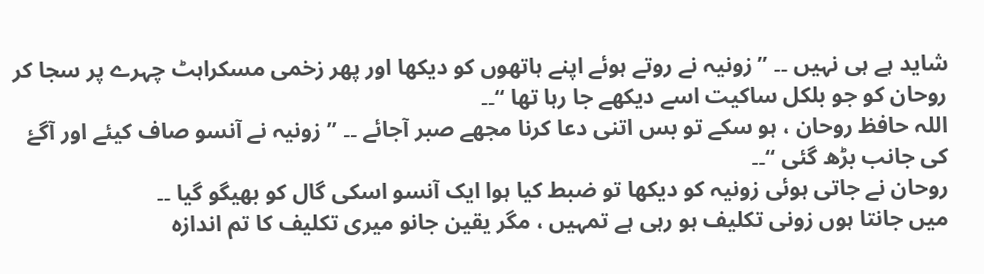شاید ہے ہی نہیں ۔۔ ” زونیہ نے روتے ہوئے اپنے ہاتھوں کو دیکھا اور پھر زخمی مسکراہٹ چہرے پر سجا کر روحان کو جو بلکل ساکیت اسے دیکھے جا رہا تھا “۔۔
اللہ حافظ روحان ، ہو سکے تو بس اتنی دعا کرنا مجھے صبر آجائے ۔۔ ” زونیہ نے آنسو صاف کیئے اور آگۓ کی جانب بڑھ گئی “۔۔
روحان نے جاتی ہوئی زونیہ کو دیکھا تو ضبط کیا ہوا ایک آنسو اسکی گال کو بھیگو گیا ۔۔
میں جانتا ہوں زونی تکلیف ہو رہی ہے تمہیں ، مگر یقین جانو میری تکلیف کا تم اندازہ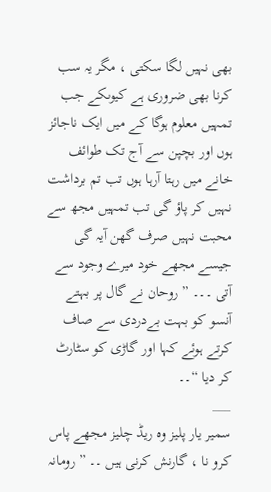بھی نہیں لگا سکتی ، مگر یہ سب کرنا بھی ضروری ہے کیوںکے جب تمہیں معلوم ہوگا کے میں ایک ناجائز ہوں اور بچپن سے آج تک طوائف خانے میں رہتا آرہا ہوں تب تم برداشت نہیں کر پاؤ گی تب تمہیں مجھ سے محبت نہیں صرف گھن آیہ گی جیسے مجھے خود میرے وجود سے آتی ۔۔۔ ” روحان نے گال پر بہتے آنسو کو بہت بےدردی سے صاف کرتے ہوئے کہا اور گاڑی کو سٹارٹ کر دیا “۔۔
___
سمیر یار پلیز وہ ریڈ چلیز مجھے پاس کرو نا ، گارنش کرنی ہیں ۔۔ ” رومانہ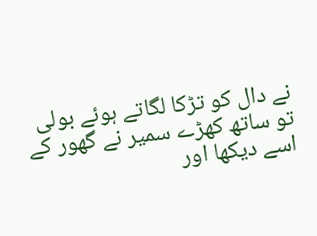نے دال کو تڑکا لگاتے ہوئے بولی تو ساتھ کھڑے سمیر نے گھور کے اسے دیکھا اور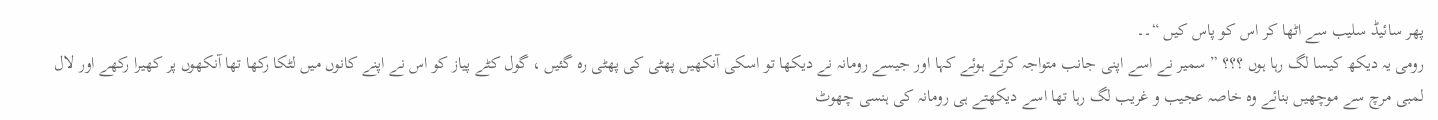پھر سائیڈ سلیب سے اٹھا کر اس کو پاس کیں “۔۔
رومی یہ دیکھ کیسا لگ رہا ہوں ؟؟؟ ” سمیر نے اسے اپنی جانب متواجہ کرتے ہوئے کہا اور جیسے رومانہ نے دیکھا تو اسکی آنکھیں پھٹی کی پھٹی رہ گئیں ، گول کٹے پیاز کو اس نے اپنے کانوں میں لٹکا رکھا تھا آنکھوں پر کھیرا رکھے اور لال لمبی مرچ سے موچھیں بنائے وہ خاصہ عجیب و غریب لگ رہا تھا اسے دیکھتے ہی رومانہ کی ہنسی چھوٹ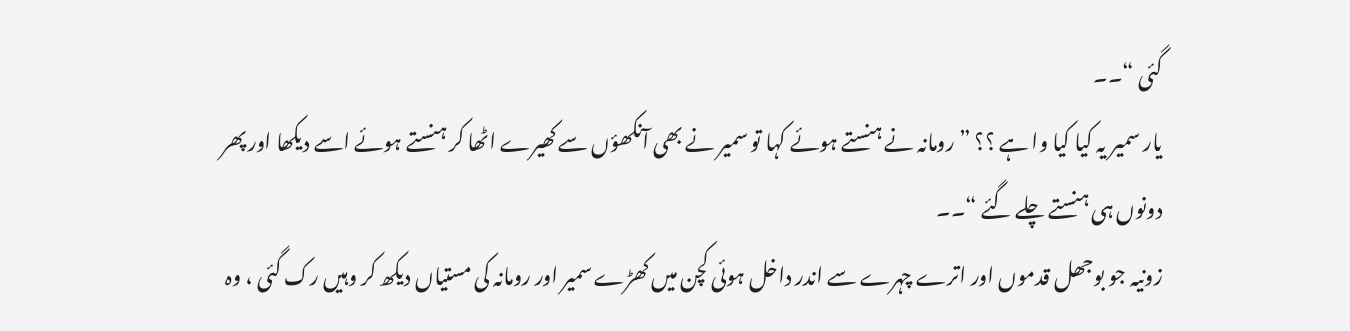گئی “۔۔
یار سمیر یہ کیا کیا وا ہے ؟؟ ” رومانہ نے ہنستے ہوئے کہا تو سمیر نے بھی آنکھؤں سے کھیرے اٹھا کر ہنستے ہوئے اسے دیکھا اور پھر دونوں ہی ہنستے چلے گئے “۔۔
زونیہ جو بوجھل قدموں اور اترے چہرے سے اندر داخل ہوئی کچن میں کھڑے سمیر اور رومانہ کی مستیاں دیکھ کر وہیں رک گئی ، وہ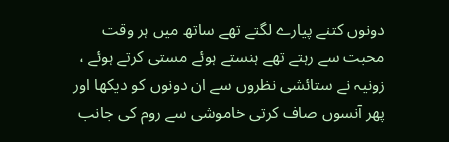دونوں کتنے پیارے لگتے تھے ساتھ میں ہر وقت محبت سے رہتے تھے ہنستے ہوئے مستی کرتے ہوئے ، زونیہ نے ستائشی نظروں سے ان دونوں کو دیکھا اور پھر آنسوں صاف کرتی خاموشی سے روم کی جانب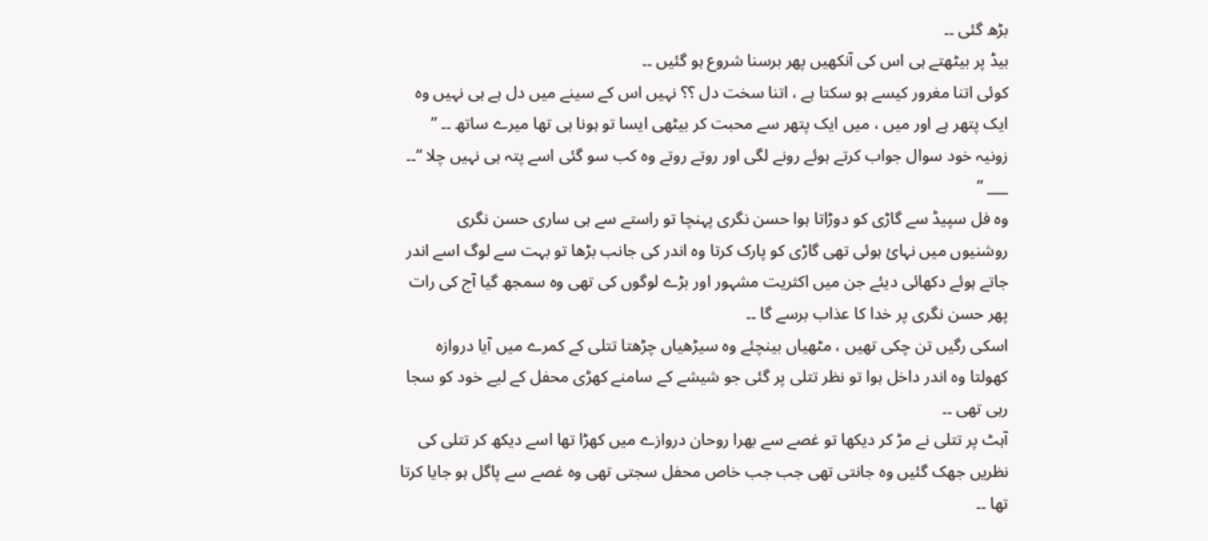بڑھ گئی ۔۔
بیڈ پر بیٹھتے ہی اس کی آنکھیں پھر برسنا شروع ہو گئیں ۔۔
کوئی اتنا مغرور کیسے ہو سکتا ہے ، اتنا سخت دل ؟؟ نہیں اس کے سینے میں دل ہے ہی نہیں وہ ایک پتھر ہے اور میں ، میں ایک پتھر سے محبت کر بیٹھی ایسا تو ہونا ہی تھا میرے ساتھ ۔۔ ” زونیہ خود سوال جواب کرتے ہوئے رونے لگی اور روتے روتے وہ کب سو گئی اسے پتہ ہی نہیں چلا “۔۔
___ ”
وہ فل سپیڈ سے گاڑی کو دوڑاتا ہوا حسن نگری پہنچا تو راستے سے ہی ساری حسن نگری روشنیوں میں نہائ ہوئی تھی گاڑی کو پارک کرتا وہ اندر کی جانب بڑھا تو بہت سے لوگ اسے اندر جاتے ہوئے دکھائی دیئے جن میں اکثریت مشہور اور بڑے لوگوں کی تھی وہ سمجھ گیا آج کی رات پھر حسن نگری پر خدا کا عذاب برسے گا ۔۔
اسکی رگیں تن چکی تھیں ، مٹھیاں بینچئے وہ سیڑھیاں چڑھتا تتلی کے کمرے میں آیا دروازہ کھولتا وہ اندر داخل ہوا تو نظر تتلی پر گئی جو شیشے کے سامنے کھڑی محفل کے لیے خود کو سجا رہی تھی ۔۔
آہٹ پر تتلی نے مڑ کر دیکھا تو غصے سے بھرا روحان دروازے میں کھڑا تھا اسے دیکھ کر تتلی کی نظریں جھک گئیں وہ جانتی تھی جب جب خاص محفل سجتی تھی وہ غصے سے پاگل ہو جایا کرتا تھا ۔۔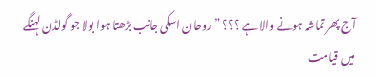آج پھر تماشہ ہونے والا ہے ؟؟؟ ” روحان اسکی جانب بڑھتا ہوا بولا جو گولڈن لہنگے میں قیامت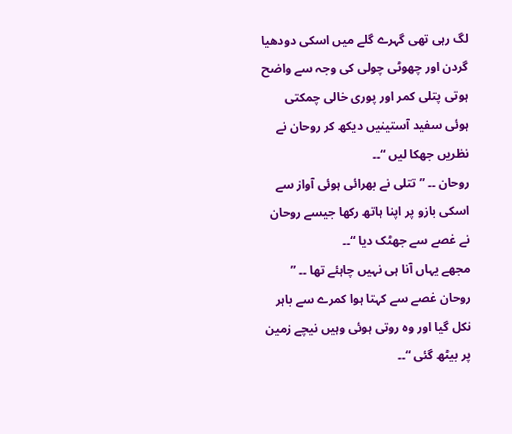لگ رہی تھی گہرے گلے میں اسکی دودھیا گردن اور چھوٹی چولی کی وجہ سے واضح ہوتی پتلی کمر اور پوری خالی چمکتی ہوئی سفید آستینیں دیکھ کر روحان نے نظریں جھکا لیں “۔۔
روحان ۔۔ ” تتلی نے بھرائی ہوئی آواز سے اسکی بازو پر اپنا ہاتھ رکھا جیسے روحان نے غصے سے جھٹک دیا “۔۔
مجھے یہاں آنا ہی نہیں چاہئے تھا ۔۔ ” روحان غصے سے کہتا ہوا کمرے سے باہر نکل گیا اور وہ روتی ہوئی وہیں نیچے زمین پر بیٹھ گئی “۔۔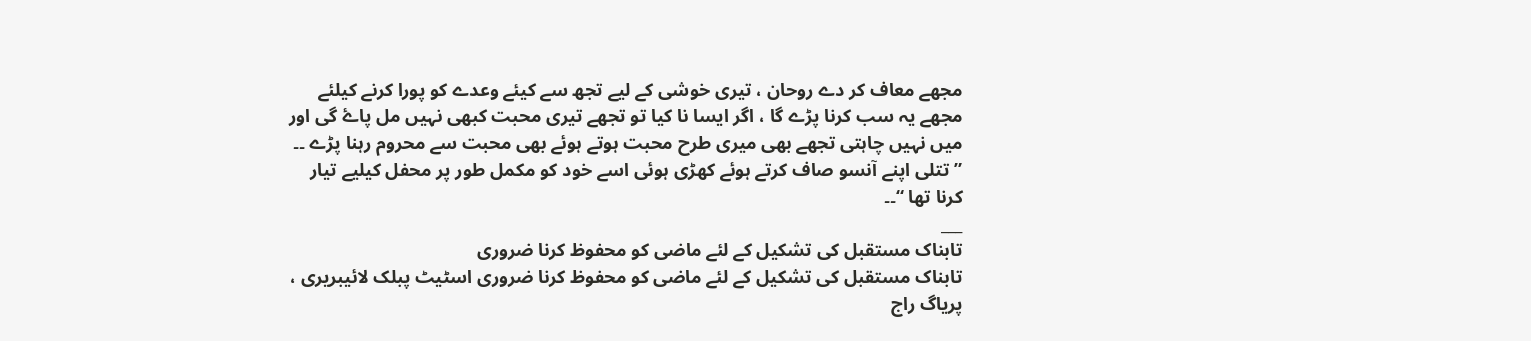مجھے معاف کر دے روحان ، تیری خوشی کے لیے تجھ سے کیئے وعدے کو پورا کرنے کیلئے مجھے یہ سب کرنا پڑے گا ، اگر ایسا نا کیا تو تجھے تیری محبت کبھی نہیں مل پاۓ گی اور میں نہیں چاہتی تجھے بھی میری طرح محبت ہوتے ہوئے بھی محبت سے محروم رہنا پڑے ۔۔ ” تتلی اپنے آنسو صاف کرتے ہوئے کھڑی ہوئی اسے خود کو مکمل طور پر محفل کیلیے تیار کرنا تھا “۔۔
___
تابناک مستقبل کی تشکیل کے لئے ماضی کو محفوظ کرنا ضروری
تابناک مستقبل کی تشکیل کے لئے ماضی کو محفوظ کرنا ضروری اسٹیٹ پبلک لائیبریری ، پریاگ راج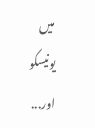میں یونیسکو اور...